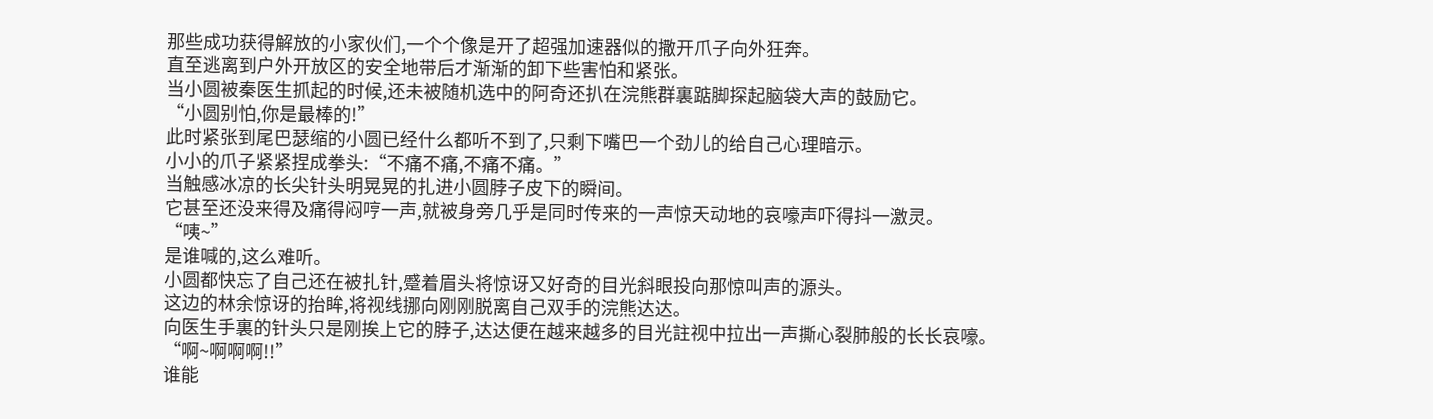那些成功获得解放的小家伙们,一个个像是开了超强加速器似的撒开爪子向外狂奔。
直至逃离到户外开放区的安全地带后才渐渐的卸下些害怕和紧张。
当小圆被秦医生抓起的时候,还未被随机选中的阿奇还扒在浣熊群裏踮脚探起脑袋大声的鼓励它。
“小圆别怕,你是最棒的!”
此时紧张到尾巴瑟缩的小圆已经什么都听不到了,只剩下嘴巴一个劲儿的给自己心理暗示。
小小的爪子紧紧捏成拳头:“不痛不痛,不痛不痛。”
当触感冰凉的长尖针头明晃晃的扎进小圆脖子皮下的瞬间。
它甚至还没来得及痛得闷哼一声,就被身旁几乎是同时传来的一声惊天动地的哀嚎声吓得抖一激灵。
“咦~”
是谁喊的,这么难听。
小圆都快忘了自己还在被扎针,蹙着眉头将惊讶又好奇的目光斜眼投向那惊叫声的源头。
这边的林余惊讶的抬眸,将视线挪向刚刚脱离自己双手的浣熊达达。
向医生手裏的针头只是刚挨上它的脖子,达达便在越来越多的目光註视中拉出一声撕心裂肺般的长长哀嚎。
“啊~啊啊啊!!”
谁能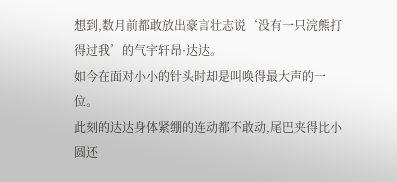想到,数月前都敢放出豪言壮志说‘没有一只浣熊打得过我’的气宇轩昂·达达。
如今在面对小小的针头时却是叫唤得最大声的一位。
此刻的达达身体紧绷的连动都不敢动,尾巴夹得比小圆还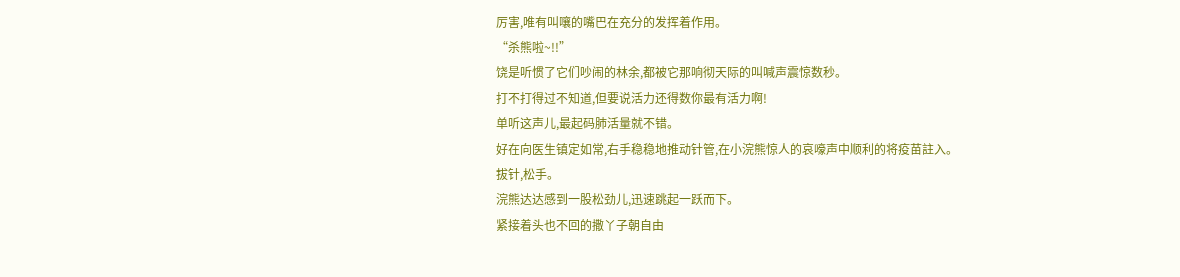厉害,唯有叫嚷的嘴巴在充分的发挥着作用。
“杀熊啦~!!”
饶是听惯了它们吵闹的林余,都被它那响彻天际的叫喊声震惊数秒。
打不打得过不知道,但要说活力还得数你最有活力啊!
单听这声儿,最起码肺活量就不错。
好在向医生镇定如常,右手稳稳地推动针管,在小浣熊惊人的哀嚎声中顺利的将疫苗註入。
拔针,松手。
浣熊达达感到一股松劲儿,迅速跳起一跃而下。
紧接着头也不回的撒丫子朝自由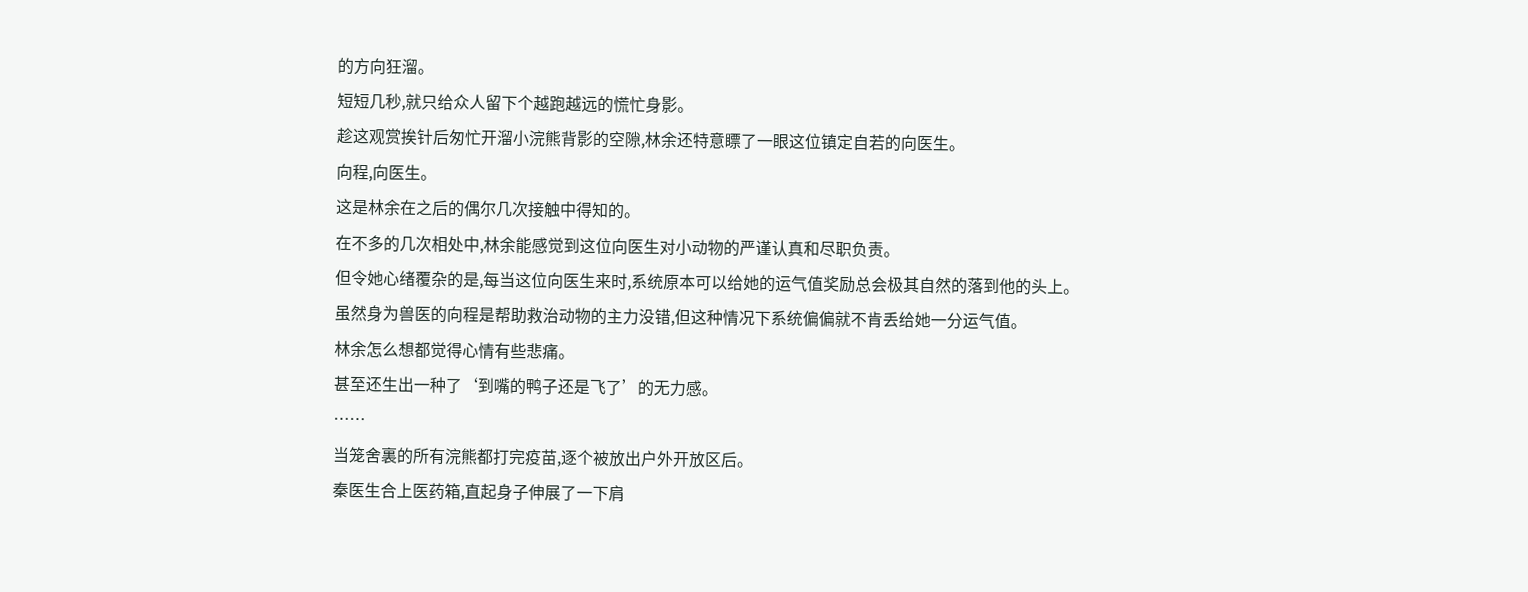的方向狂溜。
短短几秒,就只给众人留下个越跑越远的慌忙身影。
趁这观赏挨针后匆忙开溜小浣熊背影的空隙,林余还特意瞟了一眼这位镇定自若的向医生。
向程,向医生。
这是林余在之后的偶尔几次接触中得知的。
在不多的几次相处中,林余能感觉到这位向医生对小动物的严谨认真和尽职负责。
但令她心绪覆杂的是,每当这位向医生来时,系统原本可以给她的运气值奖励总会极其自然的落到他的头上。
虽然身为兽医的向程是帮助救治动物的主力没错,但这种情况下系统偏偏就不肯丢给她一分运气值。
林余怎么想都觉得心情有些悲痛。
甚至还生出一种了‘到嘴的鸭子还是飞了’的无力感。
……
当笼舍裏的所有浣熊都打完疫苗,逐个被放出户外开放区后。
秦医生合上医药箱,直起身子伸展了一下肩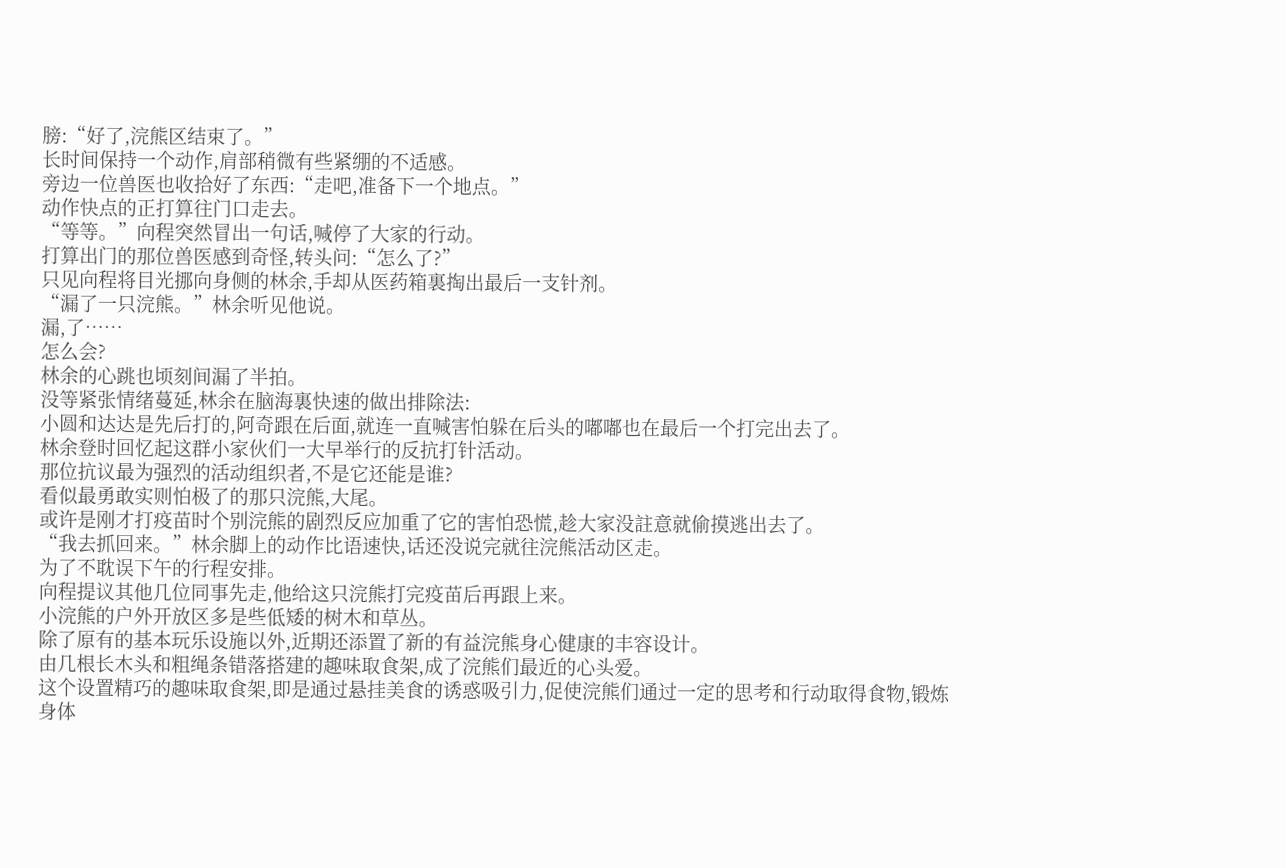膀:“好了,浣熊区结束了。”
长时间保持一个动作,肩部稍微有些紧绷的不适感。
旁边一位兽医也收拾好了东西:“走吧,准备下一个地点。”
动作快点的正打算往门口走去。
“等等。”向程突然冒出一句话,喊停了大家的行动。
打算出门的那位兽医感到奇怪,转头问:“怎么了?”
只见向程将目光挪向身侧的林余,手却从医药箱裏掏出最后一支针剂。
“漏了一只浣熊。”林余听见他说。
漏,了……
怎么会?
林余的心跳也顷刻间漏了半拍。
没等紧张情绪蔓延,林余在脑海裏快速的做出排除法:
小圆和达达是先后打的,阿奇跟在后面,就连一直喊害怕躲在后头的嘟嘟也在最后一个打完出去了。
林余登时回忆起这群小家伙们一大早举行的反抗打针活动。
那位抗议最为强烈的活动组织者,不是它还能是谁?
看似最勇敢实则怕极了的那只浣熊,大尾。
或许是刚才打疫苗时个别浣熊的剧烈反应加重了它的害怕恐慌,趁大家没註意就偷摸逃出去了。
“我去抓回来。”林余脚上的动作比语速快,话还没说完就往浣熊活动区走。
为了不耽误下午的行程安排。
向程提议其他几位同事先走,他给这只浣熊打完疫苗后再跟上来。
小浣熊的户外开放区多是些低矮的树木和草丛。
除了原有的基本玩乐设施以外,近期还添置了新的有益浣熊身心健康的丰容设计。
由几根长木头和粗绳条错落搭建的趣味取食架,成了浣熊们最近的心头爱。
这个设置精巧的趣味取食架,即是通过悬挂美食的诱惑吸引力,促使浣熊们通过一定的思考和行动取得食物,锻炼身体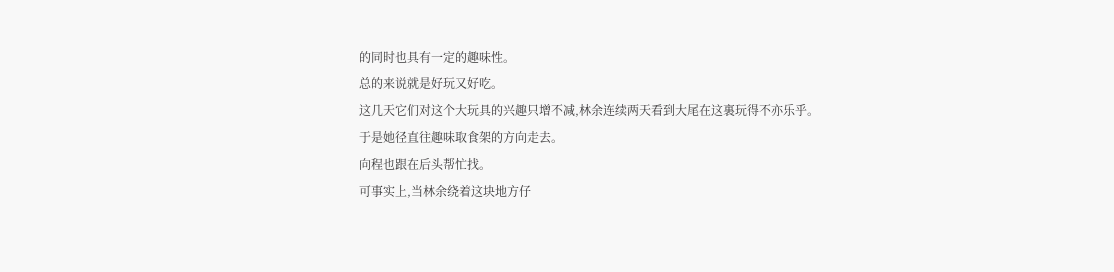的同时也具有一定的趣味性。
总的来说就是好玩又好吃。
这几天它们对这个大玩具的兴趣只增不减,林余连续两天看到大尾在这裏玩得不亦乐乎。
于是她径直往趣味取食架的方向走去。
向程也跟在后头帮忙找。
可事实上,当林余绕着这块地方仔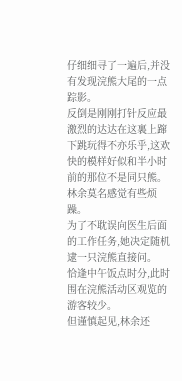仔细细寻了一遍后,并没有发现浣熊大尾的一点踪影。
反倒是刚刚打针反应最激烈的达达在这裏上蹿下跳玩得不亦乐乎,这欢快的模样好似和半小时前的那位不是同只熊。
林余莫名感觉有些烦躁。
为了不耽误向医生后面的工作任务,她决定随机逮一只浣熊直接问。
恰逢中午饭点时分,此时围在浣熊活动区观览的游客较少。
但谨慎起见,林余还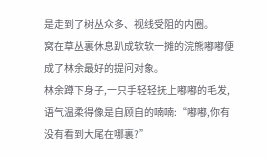是走到了树丛众多、视线受阻的内圈。
窝在草丛裏休息趴成软软一摊的浣熊嘟嘟便成了林余最好的提问对象。
林余蹲下身子,一只手轻轻抚上嘟嘟的毛发,语气温柔得像是自顾自的喃喃:“嘟嘟,你有没有看到大尾在哪裏?”